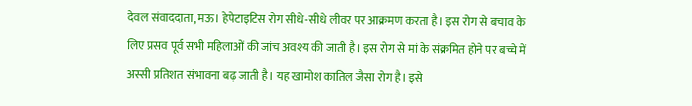देवल संवाददाता, मऊ। हेपेटाइटिस रोग सीधे-सीधे लीवर पर आक्रमण करता है। इस रोग से बचाव के लिए प्रसव पूर्व सभी महिलाओं की जांच अवश्य की जाती है। इस रोग से मां के संक्रमित होने पर बच्चे में अस्सी प्रतिशत संभावना बढ़ जाती है। यह खामोश कातिल जैसा रोग है। इसे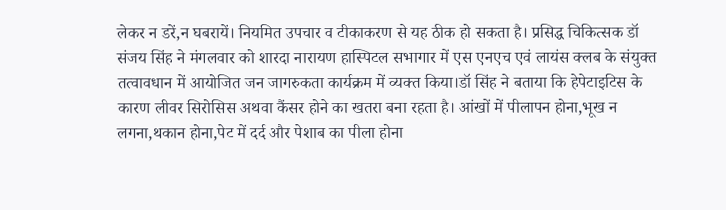लेकर न डरें,न घबरायें। नियमित उपचार व टीकाकरण से यह ठीक हो सकता है। प्रसिद्ध चिकित्सक डॉ संजय सिंह ने मंगलवार को शारदा नारायण हास्पिटल सभागार में एस एनएच एवं लायंस क्लब के संयुक्त तत्वावधान में आयोजित जन जागरुकता कार्यक्रम में व्यक्त किया।डॉ सिंह ने बताया कि हेपेटाइटिस के कारण लीवर सिरोसिस अथवा कैंसर होने का खतरा बना रहता है। आंखों में पीलापन होना,भूख न लगना,थकान होना,पेट में दर्द और पेशाब का पीला होना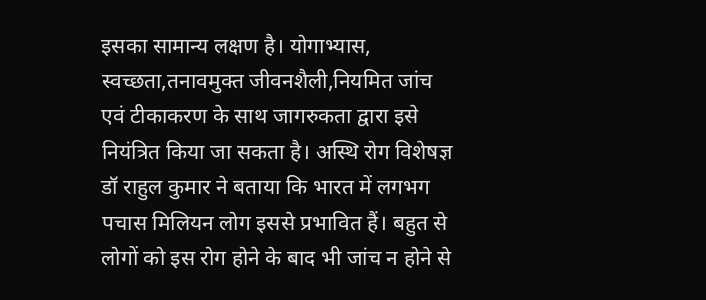इसका सामान्य लक्षण है। योगाभ्यास, स्वच्छता,तनावमुक्त जीवनशैली,नियमित जांच एवं टीकाकरण के साथ जागरुकता द्वारा इसे नियंत्रित किया जा सकता है। अस्थि रोग विशेषज्ञ डॉ राहुल कुमार ने बताया कि भारत में लगभग पचास मिलियन लोग इससे प्रभावित हैं। बहुत से लोगों को इस रोग होने के बाद भी जांच न होने से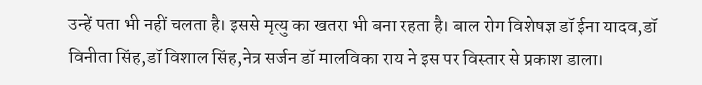उन्हें पता भी नहीं चलता है। इससे मृत्यु का खतरा भी बना रहता है। बाल रोग विशेषज्ञ डॉ ईना यादव,डॉ विनीता सिंह,डॉ विशाल सिंह,नेत्र सर्जन डॉ मालविका राय ने इस पर विस्तार से प्रकाश डाला।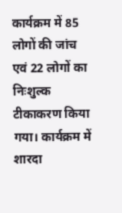कार्यक्रम में 85 लोगों की जांच एवं 22 लोगों का निःशुल्क टीकाकरण किया गया। कार्यक्रम में शारदा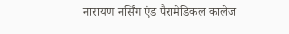नारायण नर्सिंग एंड पैरामेडिकल कालेज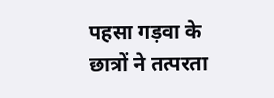पहसा गड़वा के छात्रों ने तत्परता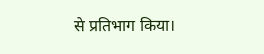से प्रतिभाग किया।